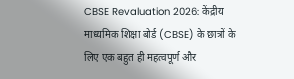CBSE Revaluation 2026: केंद्रीय माध्यमिक शिक्षा बोर्ड (CBSE) के छात्रों के लिए एक बहुत ही महत्वपूर्ण और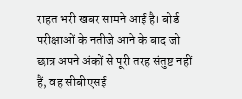राहत भरी खबर सामने आई है। बोर्ड परीक्षाओं के नतीजे आने के बाद जो छात्र अपने अंकों से पूरी तरह संतुष्ट नहीं हैं, वह सीबीएसई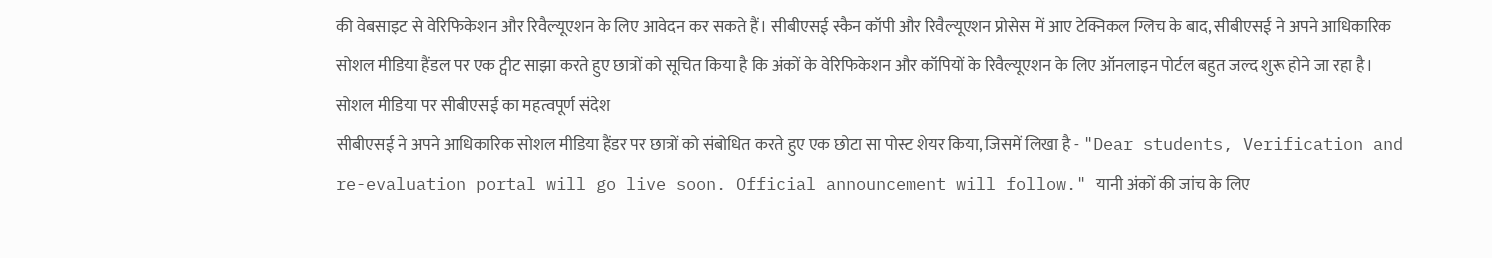की वेबसाइट से वेरिफिकेशन और रिवैल्यूएशन के लिए आवेदन कर सकते हैं। सीबीएसई स्कैन कॉपी और रिवैल्यूएशन प्रोसेस में आए टेक्निकल ग्लिच के बाद, सीबीएसई ने अपने आधिकारिक सोशल मीडिया हैंडल पर एक ट्वीट साझा करते हुए छात्रों को सूचित किया है कि अंकों के वेरिफिकेशन और कॉपियों के रिवैल्यूएशन के लिए ऑनलाइन पोर्टल बहुत जल्द शुरू होने जा रहा है।
सोशल मीडिया पर सीबीएसई का महत्वपूर्ण संदेश
सीबीएसई ने अपने आधिकारिक सोशल मीडिया हैंडर पर छात्रों को संबोधित करते हुए एक छोटा सा पोस्ट शेयर किया, जिसमें लिखा है - "Dear students, Verification and re-evaluation portal will go live soon. Official announcement will follow." यानी अंकों की जांच के लिए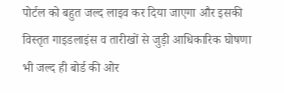पोर्टल को बहुत जल्द लाइव कर दिया जाएगा और इसकी विस्तृत गाइडलाइंस व तारीखों से जुड़ी आधिकारिक घोषणा भी जल्द ही बोर्ड की ओर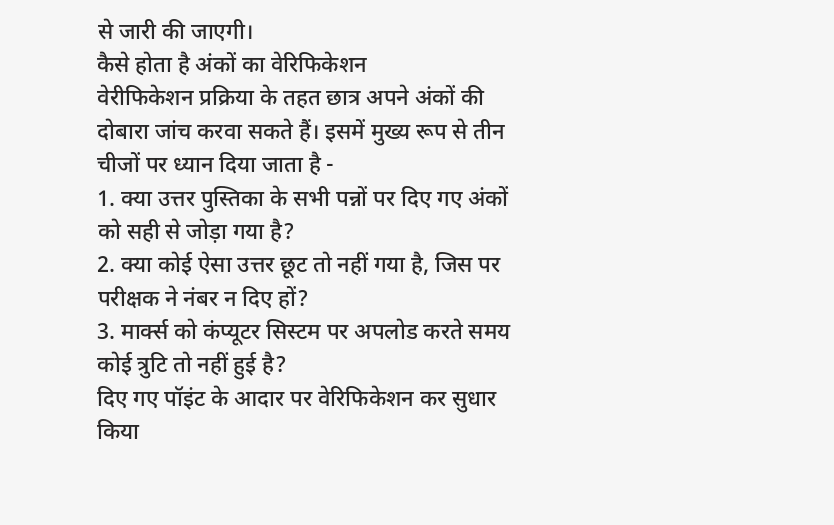से जारी की जाएगी।
कैसे होता है अंकों का वेरिफिकेशन
वेरीफिकेशन प्रक्रिया के तहत छात्र अपने अंकों की दोबारा जांच करवा सकते हैं। इसमें मुख्य रूप से तीन चीजों पर ध्यान दिया जाता है -
1. क्या उत्तर पुस्तिका के सभी पन्नों पर दिए गए अंकों को सही से जोड़ा गया है?
2. क्या कोई ऐसा उत्तर छूट तो नहीं गया है, जिस पर परीक्षक ने नंबर न दिए हों?
3. मार्क्स को कंप्यूटर सिस्टम पर अपलोड करते समय कोई त्रुटि तो नहीं हुई है?
दिए गए पॉइंट के आदार पर वेरिफिकेशन कर सुधार किया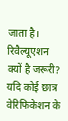जाता है।
रिवैल्यूएशन क्यों है जरूरी?
यदि कोई छात्र वेरिफिकेशन के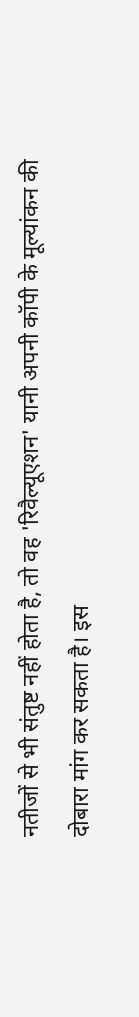नतीजों से भी संतुष्ट नहीं होता है, तो वह 'रिवैल्यूएशन' यानी अपनी कॉपी के मूल्यांकन की दोबारा मांग कर सकता है। इस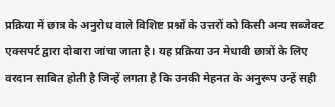प्रक्रिया में छात्र के अनुरोध वाले विशिष्ट प्रश्नों के उत्तरों को किसी अन्य सब्जेक्ट एक्सपर्ट द्वारा दोबारा जांचा जाता है। यह प्रक्रिया उन मेधावी छात्रों के लिए वरदान साबित होती है जिन्हें लगता है कि उनकी मेहनत के अनुरूप उन्हें सही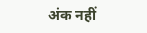अंक नहीं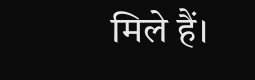मिले हैं।